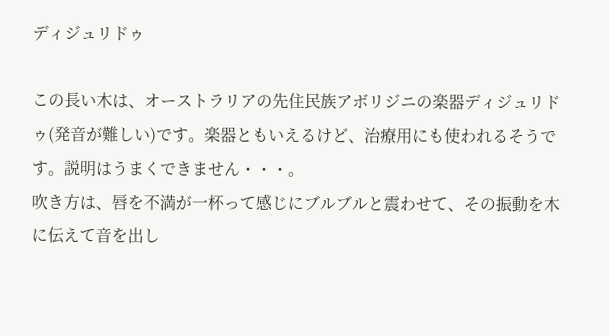ディジュリドゥ

この長い木は、オーストラリアの先住民族アボリジニの楽器ディジュリドゥ(発音が難しい)です。楽器ともいえるけど、治療用にも使われるそうです。説明はうまくできません・・・。
吹き方は、唇を不満が一杯って感じにブルブルと震わせて、その振動を木に伝えて音を出し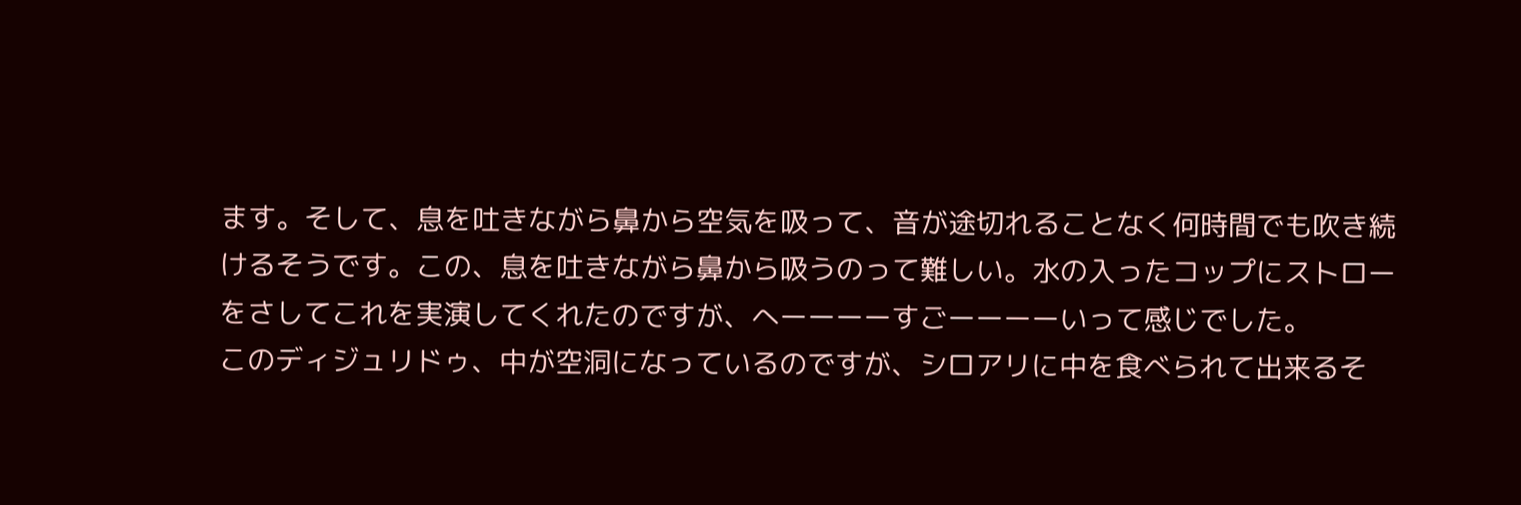ます。そして、息を吐きながら鼻から空気を吸って、音が途切れることなく何時間でも吹き続けるそうです。この、息を吐きながら鼻から吸うのって難しい。水の入ったコップにストローをさしてこれを実演してくれたのですが、へーーーーすごーーーーいって感じでした。
このディジュリドゥ、中が空洞になっているのですが、シロアリに中を食べられて出来るそ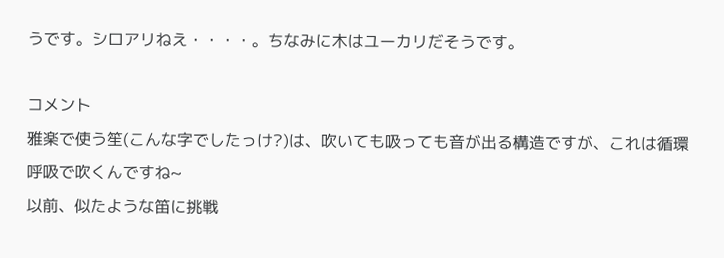うです。シロアリねえ・・・・。ちなみに木はユーカリだそうです。

コメント
雅楽で使う笙(こんな字でしたっけ?)は、吹いても吸っても音が出る構造ですが、これは循環呼吸で吹くんですね~
以前、似たような笛に挑戦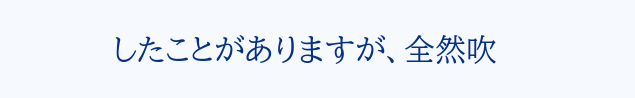したことがありますが、全然吹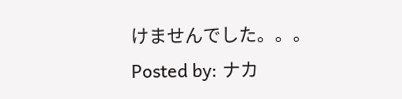けませんでした。。。
Posted by: ナカ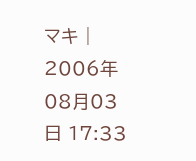マキ | 2006年08月03日 17:33